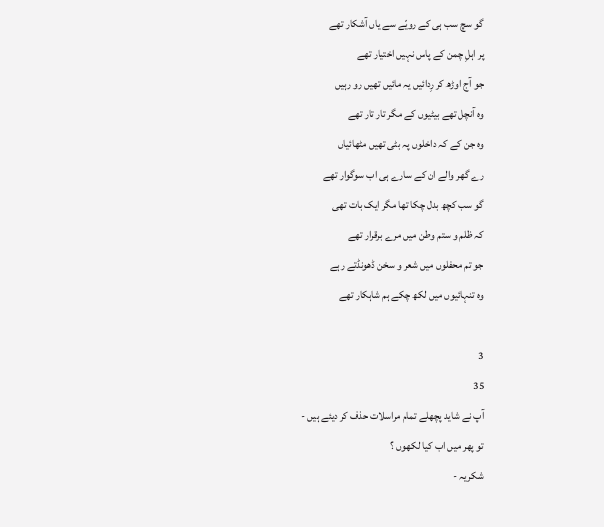گو سچ سب ہی کے رویّے سے یاں آشکار تھے
پر اہلِ چمن کے پاس نہیں اختیار تھے
جو آج اوڑھ کر رِدائیں یہ مائیں تھیں رو رہیں
وہ آنچل تھے بیٹیوں کے مگر تار تار تھے
وہ جن کے کہ داخلوں پہ بٹی تھیں مٹھائیاں
رے گھر والے ان کے سارے ہی اب سوگوار تھے
گو سب کچھ بدل چکا تھا مگر ایک بات تھی
کہ ظلم و ستم وطن میں مرے برقرار تھے
جو تم محفلوں میں شعر و سخن ڈھونڈتے رہے
وہ تنہائیوں میں لکھ چکے ہم شاہکار تھے

3
35
آپ نے شاید پچھلے تمام مراسلات حذف کر دیئے ہیں -
تو پھر میں اب کیا لکھوں ؟
شکریہ -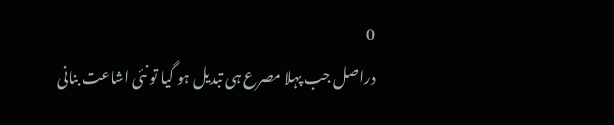0
دراصل جب پہلا مصرع ہی تبدیل ہو گیا تو نئی اشاعت بنانی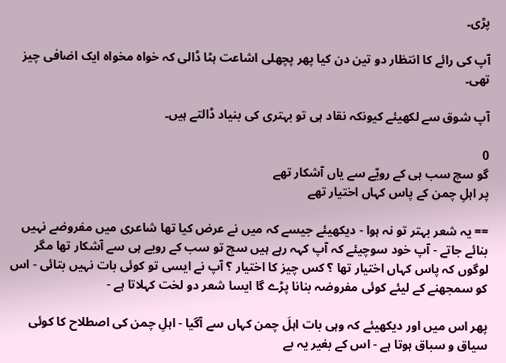پڑی۔

آپ کی رائے کا انتظار دو تین دن کیا پھر پچھلی اشاعت ہٹا ڈالی کہ خواہ مخواہ ایک اضافی چیز تھی۔

آپ شوق سے لکھیئے کیونکہ نقاد ہی تو بہتری کی بنیاد ڈالتے ہیں۔

0
گو سچ سب ہی کے رویّے سے یاں آشکار تھے
پر اہلِ چمن کے پاس کہاں اختیار تھے

== یہ شعر بہتر تو نہ ہوا - دیکھیئے جیسے کہ میں نے عرض کیا تھا شاعری میں مفروضے نہیں بنائے جاتے - آپ خود سوچیئے کہ آپ کہہ رہے ہیں سچ تو سب کے رویے ہی سے آشکار تھا مگر لوگوں کہ پاس کہاں اختیار تھا ؟ کس چیز کا اختیار ؟ آپ نے ایسی تو کوئی بات نہیں بتائی - اس کو سمجھنے کے لیئے کوئی مفروضہ بنانا پڑے گا ایسا شعر دو لخت کہلاتا ہے -

پھر اس میں اور دیکھیئے کہ وہی بات اہلَ چمن کہاں سے آگیا - اہلِ چمن کی اصطلاح کا کوئی سیاق و سباق ہوتا ہے - اس کے بغیر یہ بے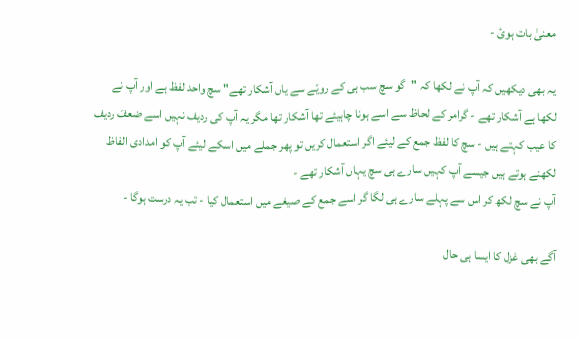معنیٰ بات ہوئ -

یہ بھی دیکھیں کہ آپ نے لکھا کہ "گو سچ سب ہی کے رویّے سے یاں آشکار تھے" سچ واحد لفظ ہے اور آپ نے لکھا ہے آشکار تھے - گرامر کے لحاظ سے اسے ہونا چاہیئے تھا آشکار تھا مگر یہ آپ کی ردیف نہیں اسے ضعفَ ردیف کا عیب کہتے ہیں - سچ کا لفظ جمع کے لیئے اگر استعمال کریں تو پھر جملے میں اسکے لیئے آپ کو امدادی الفاظ لکھنے ہوتے ہیں جیسے آپ کہیں سارے ہی سچ یہاں آشکار تھے -
آپ نے سچ لکھ کر اس سے پہلے سارے ہی لگا گر اسے جمع کے صیغے میں استعمال کیا - تب یہ درست ہوگا -

آگے بھی غزل کا ایسا ہی حال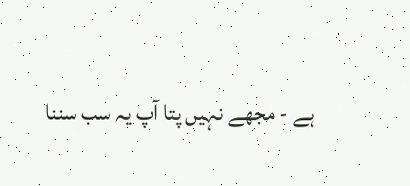ہے - مجھے نہیں پتا آپ یہ سب سننا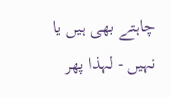چاہتے بھی ہیں یا نہیں - لہذا پھر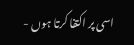اسی پر اکتفا کرتا ہوں -